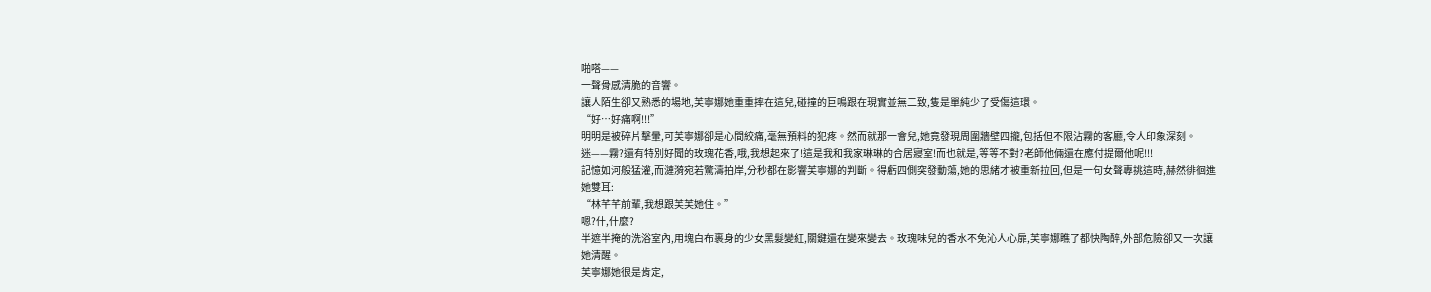啪嗒——
一聲骨感清脆的音響。
讓人陌生卻又熟悉的場地,芙寧娜她重重摔在這兒,碰撞的巨鳴跟在現實並無二致,隻是單純少了受傷這環。
“好…好痛啊!!!”
明明是被碎片擊暈,可芙寧娜卻是心間絞痛,毫無預料的犯疼。然而就那一會兒,她竟發現周圍牆壁四攏,包括但不限沾霧的客廳,令人印象深刻。
迷——霧?還有特別好聞的玫瑰花香,哦,我想起來了!這是我和我家琳琳的合居寢室!而也就是,等等不對?老師他倆還在應付提爾他呢!!!
記憶如河般猛灌,而漣漪宛若驚濤拍岸,分秒都在影響芙寧娜的判斷。得虧四側突發動蕩,她的思緒才被重新拉回,但是一句女聲專挑這時,赫然徘徊進她雙耳:
“林芊芊前輩,我想跟芙芙她住。”
嗯?什,什麼?
半遮半掩的洗浴室內,用塊白布裹身的少女黑髮變紅,關鍵還在變來變去。玫瑰味兒的香水不免沁人心扉,芙寧娜瞧了都快陶醉,外部危險卻又一次讓她清醒。
芙寧娜她很是肯定,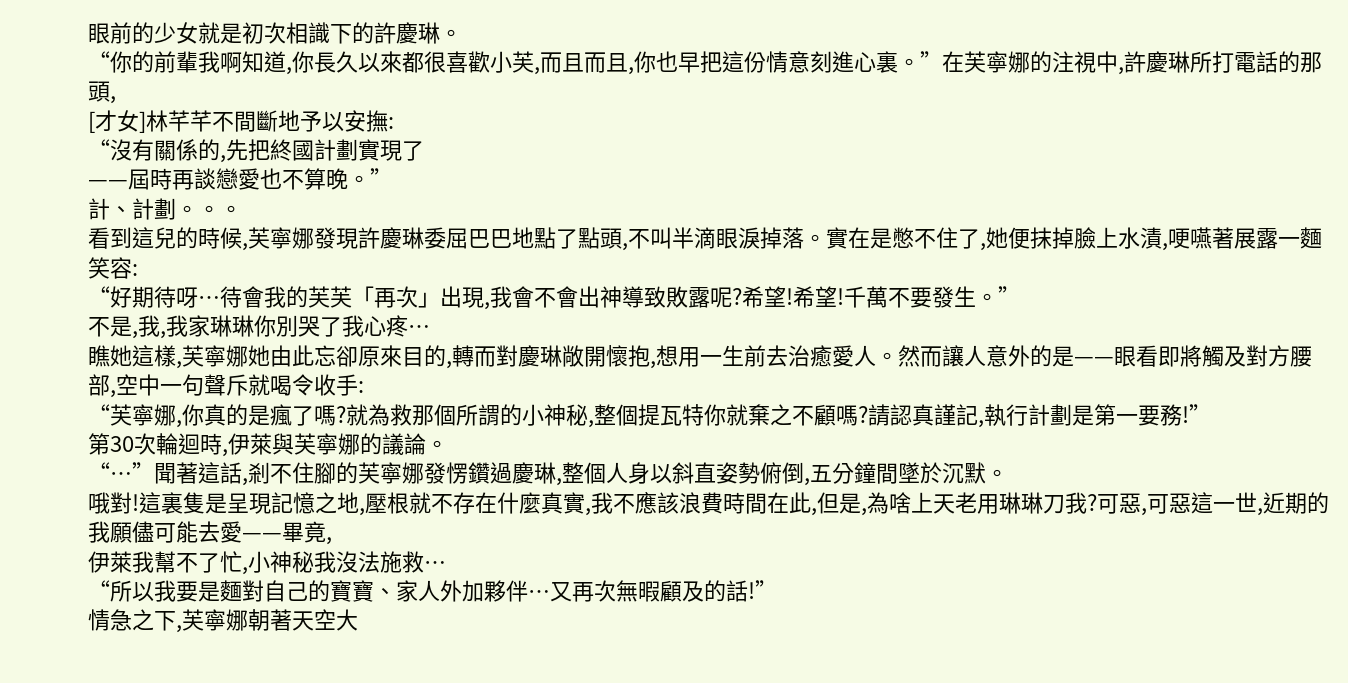眼前的少女就是初次相識下的許慶琳。
“你的前輩我啊知道,你長久以來都很喜歡小芙,而且而且,你也早把這份情意刻進心裏。”在芙寧娜的注視中,許慶琳所打電話的那頭,
[才女]林芊芊不間斷地予以安撫:
“沒有關係的,先把終國計劃實現了
——屆時再談戀愛也不算晚。”
計、計劃。。。
看到這兒的時候,芙寧娜發現許慶琳委屈巴巴地點了點頭,不叫半滴眼淚掉落。實在是憋不住了,她便抹掉臉上水漬,哽嚥著展露一麵笑容:
“好期待呀…待會我的芙芙「再次」出現,我會不會出神導致敗露呢?希望!希望!千萬不要發生。”
不是,我,我家琳琳你別哭了我心疼…
瞧她這樣,芙寧娜她由此忘卻原來目的,轉而對慶琳敞開懷抱,想用一生前去治癒愛人。然而讓人意外的是——眼看即將觸及對方腰部,空中一句聲斥就喝令收手:
“芙寧娜,你真的是瘋了嗎?就為救那個所謂的小神秘,整個提瓦特你就棄之不顧嗎?請認真謹記,執行計劃是第一要務!”
第30次輪迴時,伊萊與芙寧娜的議論。
“…”聞著這話,剎不住腳的芙寧娜發愣鑽過慶琳,整個人身以斜直姿勢俯倒,五分鐘間墜於沉默。
哦對!這裏隻是呈現記憶之地,壓根就不存在什麼真實,我不應該浪費時間在此,但是,為啥上天老用琳琳刀我?可惡,可惡這一世,近期的我願儘可能去愛——畢竟,
伊萊我幫不了忙,小神秘我沒法施救…
“所以我要是麵對自己的寶寶、家人外加夥伴…又再次無暇顧及的話!”
情急之下,芙寧娜朝著天空大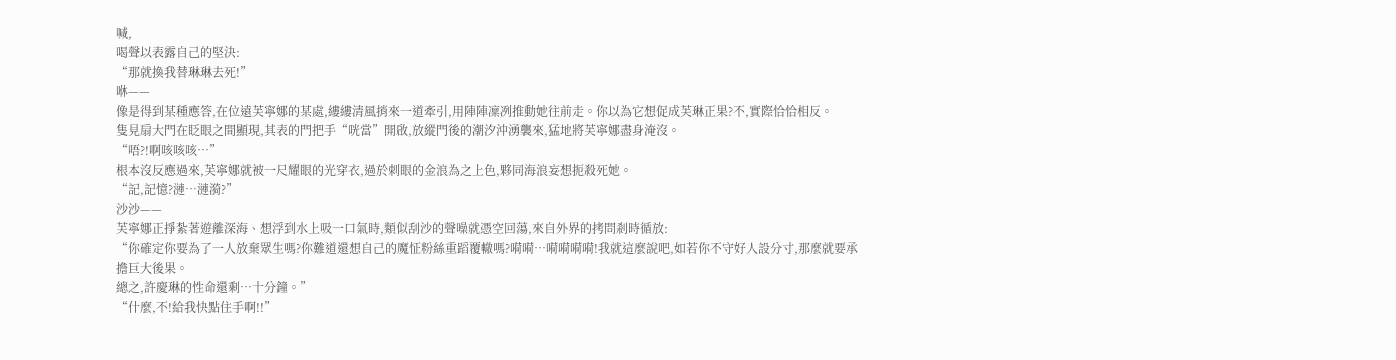喊,
喝聲以表露自己的堅決:
“那就換我替琳琳去死!”
咻——
像是得到某種應答,在位遠芙寧娜的某處,縷縷清風捎來一道牽引,用陣陣凜冽推動她往前走。你以為它想促成芙琳正果?不,實際恰恰相反。
隻見扇大門在眨眼之間顯現,其表的門把手“咣當”開啟,放縱門後的潮汐沖湧襲來,猛地將芙寧娜盡身淹沒。
“唔?!啊咳咳咳…”
根本沒反應過來,芙寧娜就被一尺耀眼的光穿衣,過於刺眼的金浪為之上色,夥同海浪妄想扼殺死她。
“記,記憶?漣…漣漪?”
沙沙——
芙寧娜正掙紮著遊離深海、想浮到水上吸一口氣時,類似刮沙的聲噪就憑空回蕩,來自外界的拷問剎時循放:
“你確定你要為了一人放棄眾生嗎?你難道還想自己的魔怔粉絲重蹈覆轍嗎?嗬嗬…嗬嗬嗬嗬!我就這麼說吧,如若你不守好人設分寸,那麼就要承擔巨大後果。
總之,許慶琳的性命還剩…十分鐘。”
“什麼,不!給我快點住手啊!!”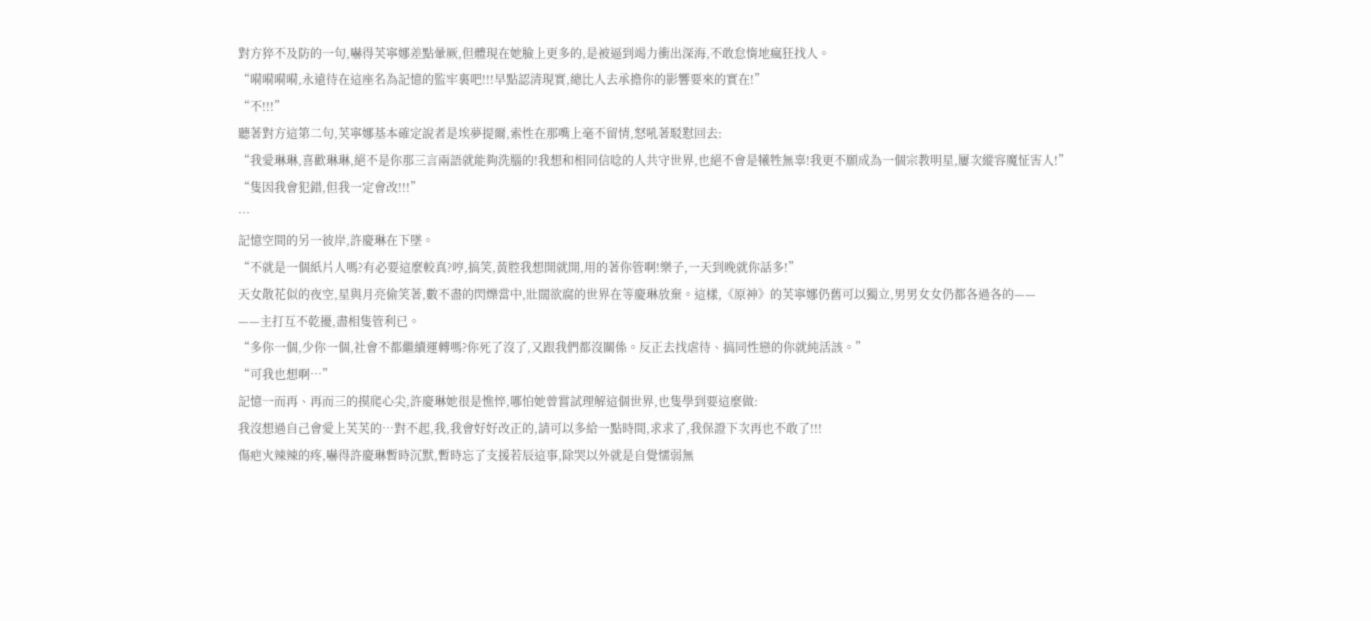對方猝不及防的一句,嚇得芙寧娜差點暈厥,但體現在她臉上更多的,是被逼到竭力衝出深海,不敢怠惰地瘋狂找人。
“嗬嗬嗬嗬,永遠待在這座名為記憶的監牢裏吧!!!早點認清現實,總比人去承擔你的影響要來的實在!”
“不!!!”
聽著對方這第二句,芙寧娜基本確定說者是埃夢提爾,索性在那嘴上毫不留情,怒吼著駁懟回去:
“我愛琳琳,喜歡琳琳,絕不是你那三言兩語就能夠洗腦的!我想和相同信唸的人共守世界,也絕不會是犧牲無辜!我更不願成為一個宗教明星,屢次縱容魔怔害人!”
“隻因我會犯錯,但我一定會改!!!”
…
記憶空間的另一彼岸,許慶琳在下墜。
“不就是一個紙片人嗎?有必要這麼較真?哼,搞笑,黃腔我想開就開,用的著你管啊!樂子,一天到晚就你話多!”
天女散花似的夜空,星與月亮偷笑著,數不盡的閃爍當中,壯闊欲腐的世界在等慶琳放棄。這樣,《原神》的芙寧娜仍舊可以獨立,男男女女仍都各過各的——
——主打互不乾擾,盡相隻管利已。
“多你一個,少你一個,社會不都繼續運轉嗎?你死了沒了,又跟我們都沒關係。反正去找虐待、搞同性戀的你就純活該。”
“可我也想啊…”
記憶一而再、再而三的摸爬心尖,許慶琳她很是憔悴,哪怕她曾嘗試理解這個世界,也隻學到要這麼做:
我沒想過自己會愛上芙芙的…對不起,我,我會好好改正的,請可以多給一點時間,求求了,我保證下次再也不敢了!!!
傷疤火辣辣的疼,嚇得許慶琳暫時沉默,暫時忘了支援若辰這事,除哭以外就是自覺懦弱無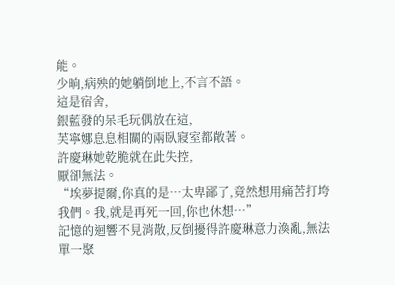能。
少晌,病殃的她躺倒地上,不言不語。
這是宿舍,
銀藍發的呆毛玩偶放在這,
芙寧娜息息相關的兩臥寢室都敞著。
許慶琳她乾脆就在此失控,
厭卻無法。
“埃夢提爾,你真的是…太卑鄙了,竟然想用痛苦打垮我們。我,就是再死一回,你也休想…”
記憶的迴響不見消散,反倒擾得許慶琳意力渙亂,無法單一聚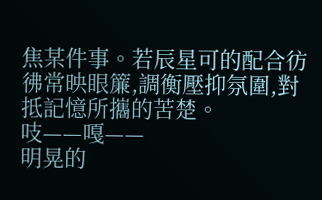焦某件事。若辰星可的配合彷彿常映眼簾,調衡壓抑氛圍,對抵記憶所攜的苦楚。
吱——嘎——
明晃的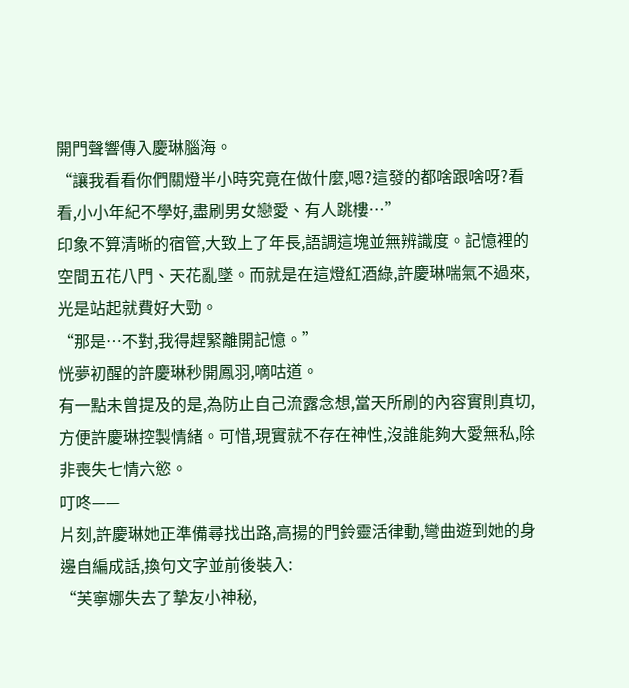開門聲響傳入慶琳腦海。
“讓我看看你們關燈半小時究竟在做什麼,嗯?這發的都啥跟啥呀?看看,小小年紀不學好,盡刷男女戀愛、有人跳樓…”
印象不算清晰的宿管,大致上了年長,語調這塊並無辨識度。記憶裡的空間五花八門、天花亂墜。而就是在這燈紅酒綠,許慶琳喘氣不過來,光是站起就費好大勁。
“那是…不對,我得趕緊離開記憶。”
恍夢初醒的許慶琳秒開鳳羽,嘀咕道。
有一點未曾提及的是,為防止自己流露念想,當天所刷的內容實則真切,方便許慶琳控製情緒。可惜,現實就不存在神性,沒誰能夠大愛無私,除非喪失七情六慾。
叮咚——
片刻,許慶琳她正準備尋找出路,高揚的門鈴靈活律動,彎曲遊到她的身邊自編成話,換句文字並前後裝入:
“芙寧娜失去了摯友小神秘,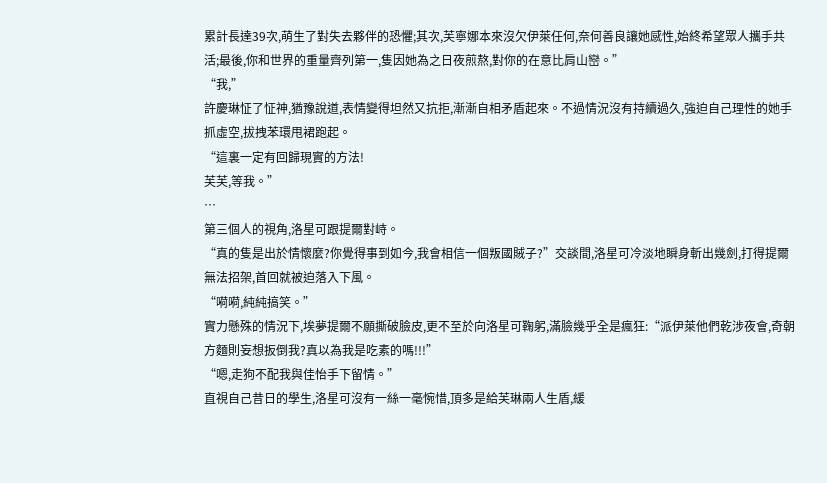累計長達39次,萌生了對失去夥伴的恐懼;其次,芙寧娜本來沒欠伊萊任何,奈何善良讓她感性,始終希望眾人攜手共活;最後,你和世界的重量齊列第一,隻因她為之日夜煎熬,對你的在意比肩山巒。”
“我,”
許慶琳怔了怔神,猶豫說道,表情變得坦然又抗拒,漸漸自相矛盾起來。不過情況沒有持續過久,強迫自己理性的她手抓虛空,拔拽苯環甩裙跑起。
“這裏一定有回歸現實的方法!
芙芙,等我。”
…
第三個人的視角,洛星可跟提爾對峙。
“真的隻是出於情懷麼?你覺得事到如今,我會相信一個叛國賊子?”交談間,洛星可冷淡地瞬身斬出幾劍,打得提爾無法招架,首回就被迫落入下風。
“嗬嗬,純純搞笑。”
實力懸殊的情況下,埃夢提爾不願撕破臉皮,更不至於向洛星可鞠躬,滿臉幾乎全是瘋狂:“派伊萊他們乾涉夜會,奇朝方麵則妄想扳倒我?真以為我是吃素的嗎!!!”
“嗯,走狗不配我與佳怡手下留情。”
直視自己昔日的學生,洛星可沒有一絲一毫惋惜,頂多是給芙琳兩人生盾,緩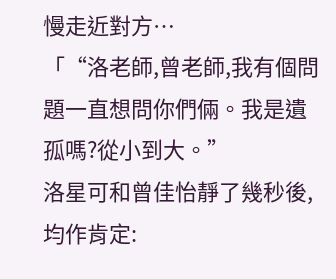慢走近對方…
「“洛老師,曾老師,我有個問題一直想問你們倆。我是遺孤嗎?從小到大。”
洛星可和曾佳怡靜了幾秒後,均作肯定: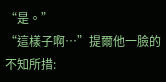“是。”
“這樣子啊…”提爾他一臉的不知所措: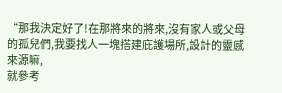“那我決定好了!在那將來的將來,沒有家人或父母的孤兒們,我要找人一塊搭建庇護場所,設計的靈感來源嘛,
就參考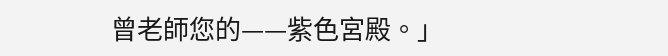曾老師您的——紫色宮殿。」